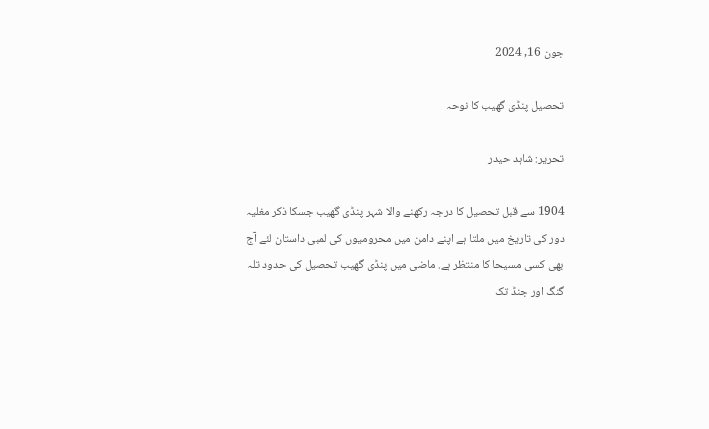جون 16, 2024

تحصیل پنڈی گھیب کا نوحہ

تحریر: شاہد حیدر

1904 سے قبل تحصیل کا درجہ رکھنے والا شہر پنڈی گھیب جسکا ذکر مغلیہ دور کی تاریخ میں ملتا ہے اپنے دامن میں محرومیوں کی لمبی داستان لئے آج بھی کسی مسیحا کا منتظر ہے. ماضی میں پنڈی گھیب تحصیل کی حدود تلہ گنگ اور جنڈ تک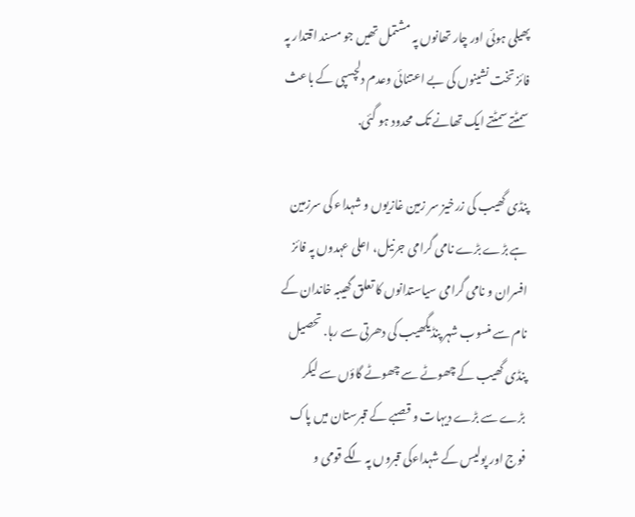پھیلی ہوئی اور چار تھانوں پہ مشتمل تھیں جو مسند اقتدار پہ فائز تخت نشینوں کی بے اعتنائی وعدم دلچسپی کے باعث سمٹتے سمٹتے ایک تھانے تک محدود ہو گئی.

پنڈی گھیب کی زرخیز سر زمین غازیوں و شہداء کی سرزمین ہے بڑے بڑے نامی گرامی جرنیل، اعلی عہدوں پہ فائز افسران و نامی گرامی سیاستدانوں کا تعلق گھیبہ خاندان کے نام سے منسوب شہر پنڈیگھیب کی دھرتی سے رہا. تحصیل پنڈی گھیب کے چھوٹے سے چھوٹے گاؤں سے لیکر بڑے سے بڑے دیہات و قصبے کے قبرستان میں پاک فوج اور پولیس کے شہداءکی قبروں پہ لگے قومی و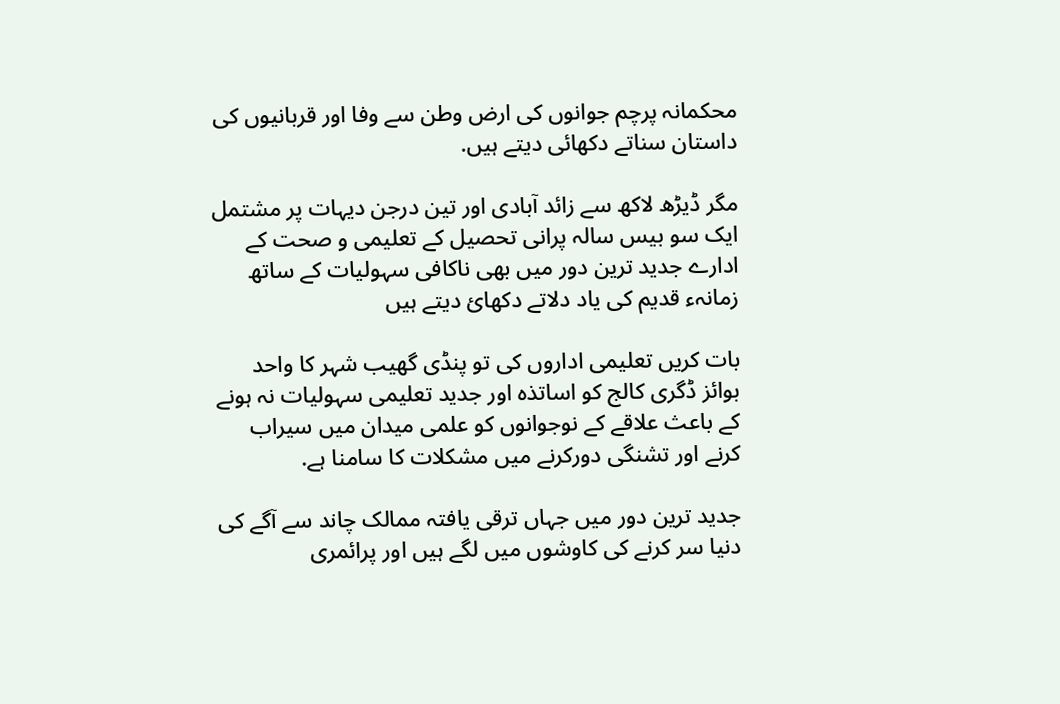محکمانہ پرچم جوانوں کی ارض وطن سے وفا اور قربانیوں کی داستان سناتے دکھائی دیتے ہیں.

مگر ڈیڑھ لاکھ سے زائد آبادی اور تین درجن دیہات پر مشتمل ایک سو بیس سالہ پرانی تحصیل کے تعلیمی و صحت کے ادارے جدید ترین دور میں بھی ناکافی سہولیات کے ساتھ زمانہء قدیم کی یاد دلاتے دکھائ دیتے ہیں

بات کریں تعلیمی اداروں کی تو پنڈی گھیب شہر کا واحد بوائز ڈگری کالج کو اساتذہ اور جدید تعلیمی سہولیات نہ ہونے کے باعث علاقے کے نوجوانوں کو علمی میدان میں سیراب کرنے اور تشنگی دورکرنے میں مشکلات کا سامنا ہے.

جدید ترین دور میں جہاں ترقی یافتہ ممالک چاند سے آگے کی دنیا سر کرنے کی کاوشوں میں لگے ہیں اور پرائمری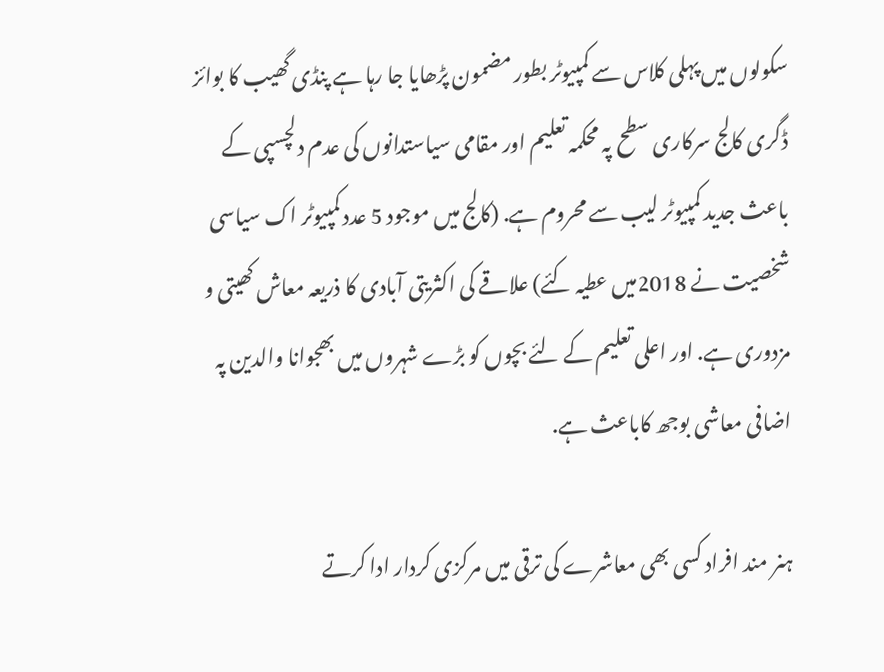سکولوں میں پہلی کلاس سے کمپیوٹر بطور مضمون پڑھایا جا رہا ہے پنڈی گھیب کا بوائز ڈگری کالج سرکاری سطح پہ محکمہ تعلیم اور مقامی سیاستدانوں کی عدم دلچسپی کے باعث جدید کمپیوٹر لیب سے محروم ہے. (کالج میں موجود 5 عدد کمپیوٹر اک سیاسی شخصیت نے 2018میں عطیہ کئے) علاقے کی اکثریتی آبادی کا ذریعہ معاش کھیتی و مزدوری ہے. اور اعلی تعلیم کے لئے بچوں کو بڑے شہروں میں بھجوانا والدین پہ اضافی معاشی بوجھ کاباعث ہے.

ہنر مند افراد کسی بھی معاشرے کی ترقی میں مرکزی کردار ادا کرتے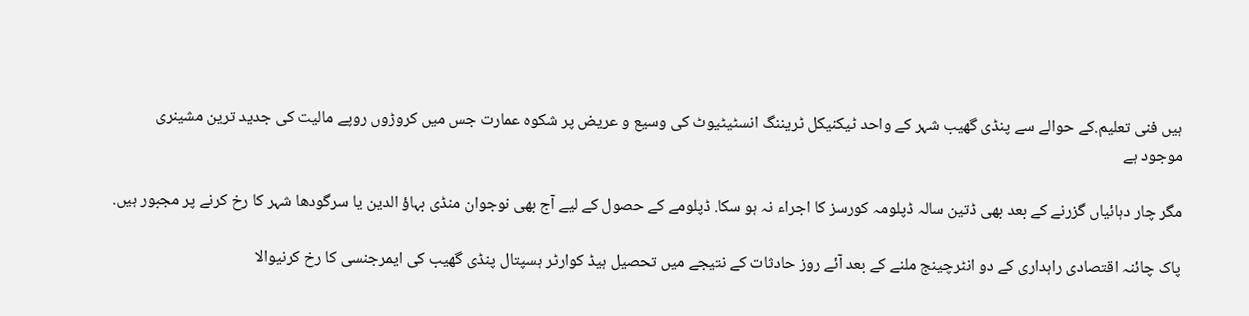ہیں فنی تعلیم.کے حوالے سے پنڈی گھیب شہر کے واحد ٹیکنیکل ٹریننگ انسٹیٹیوٹ کی وسیع و عریض پر شکوہ عمارت جس میں کروڑوں روپے مالیت کی جدید ترین مشینری موجود ہے

مگر چار دہائیاں گزرنے کے بعد بھی ڈتین سالہ ڈپلومہ کورسز کا اجراء نہ ہو سکا. ڈپلومے کے حصول کے لیے آج بھی نوجوان منڈی بہاؤ الدین یا سرگودھا شہر کا رخ کرنے پر مجبور ہیں.

پاک چائنہ اقتصادی راہداری کے دو انٹرچینج ملنے کے بعد آئے روز حادثات کے نتیجے میں تحصیل ہیڈ کوارٹر ہسپتال پنڈی گھیب کی ایمرجنسی کا رخ کرنیوالا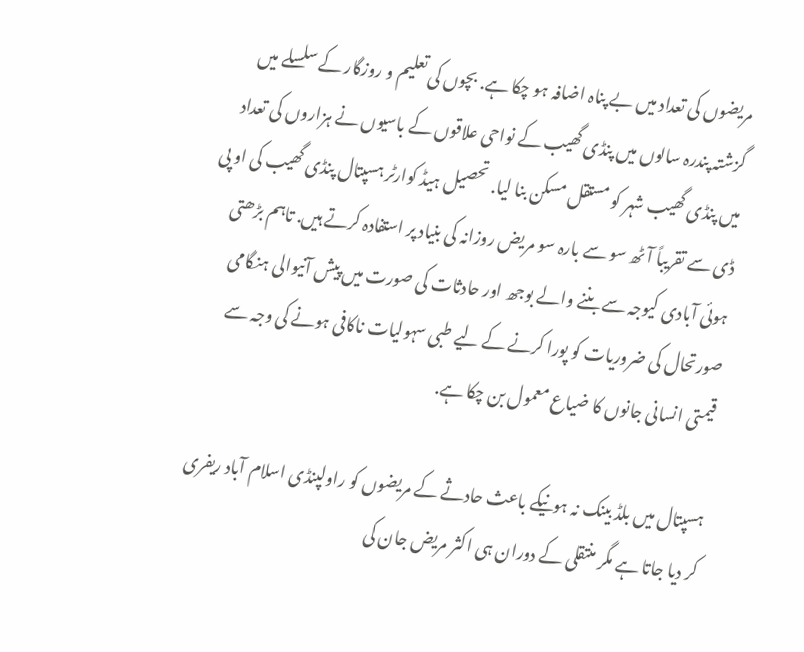مریضوں کی تعداد میں بے پناہ اضافہ ہو چکا ہے. بچوں کی تعلیم و روزگار کے سلسلے میں گزشتہ پندرہ سالوں میں پنڈی گھیب کے نواحی علاقوں کے باسیوں نے ہزاروں کی تعداد میں پنڈی گھیب شہر کو مستقل مسکن بنا لیا. تحصیل ہیڈ کوارٹر ہسپتال پنڈی گھیب کی او پی ڈی سے تقریباً آٹھ سو سے بارہ سو مریض روزانہ کی بنیاد پر استفادہ کرتے ہیں. تاہم بڑھتی ہوئی آبادی کیوجہ سے بننے والے بوجھ اور حادثات کی صورت میں پیش آنیوالی ہنگامی صورتحال کی ضروریات کو پورا کرنے کے لیے طبی سہولیات ناکافی ہونے کی وجہ سے قیمتی انسانی جانوں کا ضیاع معمول بن چکا ہے.

ہسپتال میں بلڈ بینک نہ ہونیکے باعث حادثے کے مریضوں کو راولپنڈی اسلام آباد ریفری کر دیا جاتا ہے مگر منتقلی کے دوران ہی اکثر مریض جان کی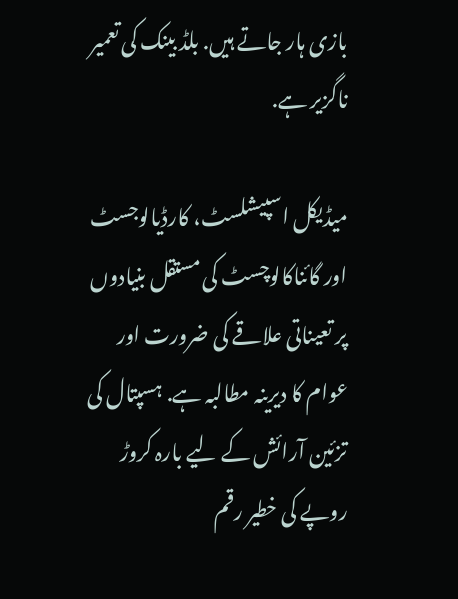بازی ہار جاتے ہیں. بلڈ بینک کی تعمیر ناگزیر ہے.

میڈیکل اسپیشلسٹ، کارڈیالوجسٹ اور گائناکالوچسٹ کی مستقل بنیادوں پر تعیناتی علاقے کی ضرورت اور عوام کا دیرینہ مطالبہ ہے. ہسپتال کی تزئین آرائش کے لیے بارہ کروڑ روپے کی خطیر رقم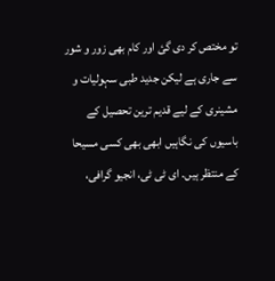تو مختص کر دی گئ اور کام بھی زور و شور سے جاری ہے لیکن جدید طبی سہولیات و مشینری کے لیے قدیم ترین تحصیل کے باسیوں کی نگاہیں ابھی بھی کسی مسیحا کے منتظر ہیں. ای ٹی ٹی، انجیو گرافی،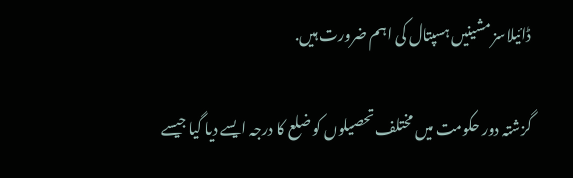ڈائیلاسز مشینیں ہسپتال کی اہم ضرورت ہیں.

گزشتہ دور حکومت میں مختلف تحصیلوں کو ضلع کا درجہ ایسے دیا گیا جیسے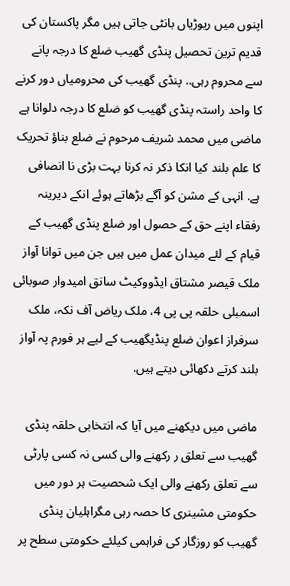اپنوں میں ریوڑیاں بانٹی جاتی ہیں مگر پاکستان کی قدیم ترین تحصیل پنڈی گھیب ضلع کا درجہ پانے سے محروم رہی.. پنڈی گھیب کی محرومیاں دور کرنے کا واحد راستہ پنڈی گھیب کو ضلع کا درجہ دلوانا ہے ماضی میں محمد شریف مرحوم نے ضلع بناؤ تحریک کا علم بلند کیا انکا ذکر نہ کرنا بہت بڑی نا انصافی ہے. انہی کے مشن کو آگے بڑھاتے ہوئے انکے دیرینہ رفقاء اپنے حق کے حصول اور ضلع پنڈی گھیب کے قیام کے لئے میدان عمل میں ہیں جن میں توانا آواز ملک قیصر مشتاق ایڈووکیٹ سانق امیدوار صوبائی اسمبلی حلقہ پی پی 4، ملک ریاض آف نکہ، ملک سرفراز اعوان ضلع پنڈیگھیب کے لیے ہر فورم پہ آواز بلند کرتے دکھائی دیتے ہیں.

ماضی میں دیکھنے میں آیا کہ انتخابی حلقہ پنڈی گھیب سے تعلق ر رکھنے والی کسی نہ کسی پارٹی سے تعلق رکھنے والی ایک شحصیت ہر دور میں حکومتی مشینری کا حصہ رہی مگراہلیان پنڈی گھیب کو روزگار کی فراہمی کیلئے حکومتی سطح پر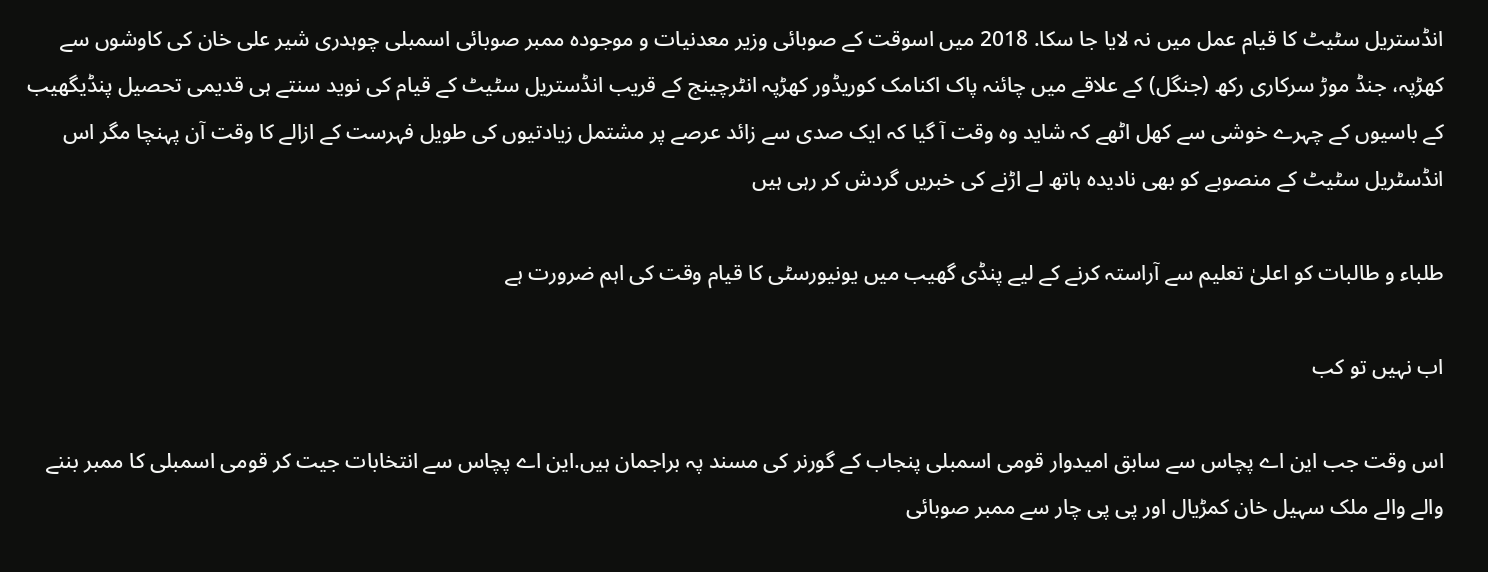انڈستریل سٹیٹ کا قیام عمل میں نہ لایا جا سکا. 2018 میں اسوقت کے صوبائی وزیر معدنیات و موجودہ ممبر صوبائی اسمبلی چوہدری شیر علی خان کی کاوشوں سے کھڑپہ، جنڈ موڑ سرکاری رکھ (جنگل) کے علاقے میں چائنہ پاک اکنامک کوریڈور کھڑپہ انٹرچینج کے قریب انڈستریل سٹیٹ کے قیام کی نوید سنتے ہی قدیمی تحصیل پنڈیگھیب کے باسیوں کے چہرے خوشی سے کھل اٹھے کہ شاید وہ وقت آ گیا کہ ایک صدی سے زائد عرصے پر مشتمل زیادتیوں کی طویل فہرست کے ازالے کا وقت آن پہنچا مگر اس انڈسٹریل سٹیٹ کے منصوبے کو بھی نادیدہ ہاتھ لے اڑنے کی خبریں گردش کر رہی ہیں

طلباء و طالبات کو اعلیٰ تعلیم سے آراستہ کرنے کے لیے پنڈی گھیب میں یونیورسٹی کا قیام وقت کی اہم ضرورت ہے

اب نہیں تو کب

اس وقت جب این اے پچاس سے سابق امیدوار قومی اسمبلی پنجاب کے گورنر کی مسند پہ براجمان ہیں.این اے پچاس سے انتخابات جیت کر قومی اسمبلی کا ممبر بننے والے والے ملک سہیل خان کمڑیال اور پی پی چار سے ممبر صوبائی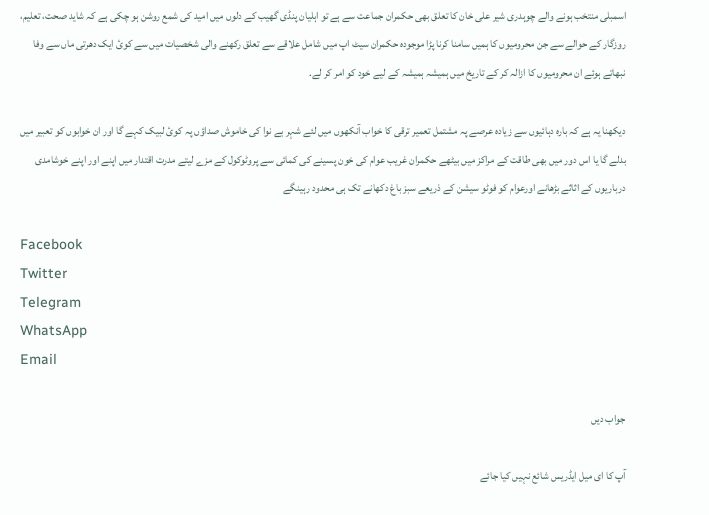اسمبلی منتخب ہونے والے چوہدری شیر علی خان کا تعلق بھی حکمران جماعت سے ہے تو اہلیان پنڈی گھیب کے دلوں میں امید کی شمع روشن ہو چکی ہے کہ شاید صحت، تعلیم، روزگار کے حوالے سے جن محرومیوں کا ہمیں سامنا کرنا پڑا موجودہ حکمران سیٹ اپ میں شامل علاقے سے تعلق رکھنے والی شخصیات میں سے کوئ ایک دھرتی ماں سے وفا نبھاتے ہوئے ان محرومیوں کا ازالہ کر کے تاریخ میں ہمیشہ ہمیشہ کے لیے خود کو امر کر لے.

دیکھنا یہ ہے کہ بارہ دہائیوں سے زیادہ عرصے پہ مشتمل تعمیر ترقی کا خواب آنکھوں میں لئے شہر بے نوا کی خاموش صداؤں پہ کوئ لبیک کہے گا اور ان خوابوں کو تعبیر میں بدلے گا یا اس دور میں بھی طاقت کے مراکز میں بیٹھے حکمران غریب عوام کی خون پسینے کی کمائی سے پروٹوکول کے مزے لیتے مدرت اقتدار میں اپنے اور اپنے خوشامدی درباریوں کے اثاثے بڑھانے اورعوام کو فوٹو سیشن کے ذریعے سبز باغ دکھانے تک ہی محدود رہینگے

Facebook
Twitter
Telegram
WhatsApp
Email

جواب دیں

آپ کا ای میل ایڈریس شائع نہیں کیا جائے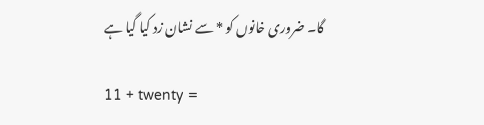گا۔ ضروری خانوں کو * سے نشان زد کیا گیا ہے

11 + twenty =